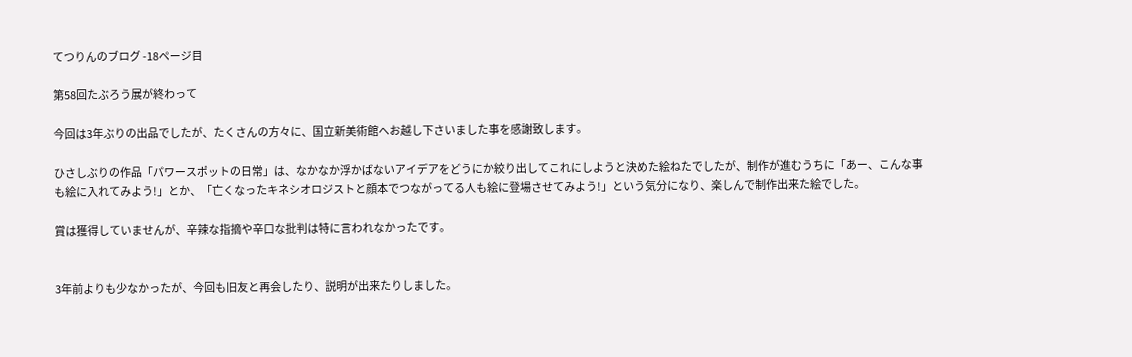てつりんのブログ -18ページ目

第58回たぶろう展が終わって

今回は3年ぶりの出品でしたが、たくさんの方々に、国立新美術館へお越し下さいました事を感謝致します。

ひさしぶりの作品「パワースポットの日常」は、なかなか浮かばないアイデアをどうにか絞り出してこれにしようと決めた絵ねたでしたが、制作が進むうちに「あー、こんな事も絵に入れてみよう!」とか、「亡くなったキネシオロジストと顔本でつながってる人も絵に登場させてみよう!」という気分になり、楽しんで制作出来た絵でした。

賞は獲得していませんが、辛辣な指摘や辛口な批判は特に言われなかったです。


3年前よりも少なかったが、今回も旧友と再会したり、説明が出来たりしました。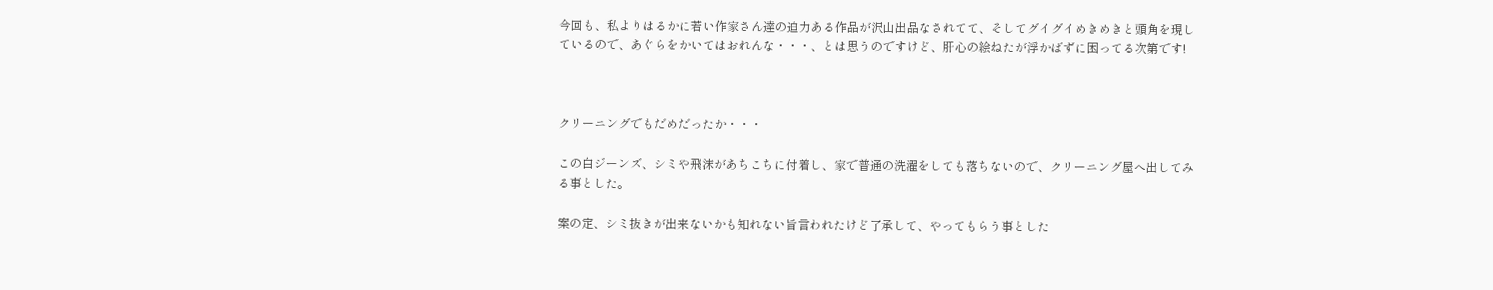今回も、私よりはるかに若い作家さん達の迫力ある作品が沢山出品なされてて、そしてグイグイめきめきと頭角を現しているので、あぐらをかいてはおれんな・・・、とは思うのですけど、肝心の絵ねたが浮かばずに困ってる次第です!



クリーニングでもだめだったか・・・

この白ジーンズ、シミや飛沫があちこちに付着し、家で普通の洗濯をしても落ちないので、クリーニング屋へ出してみる事とした。

案の定、シミ抜きが出来ないかも知れない旨言われたけど了承して、やってもらう事とした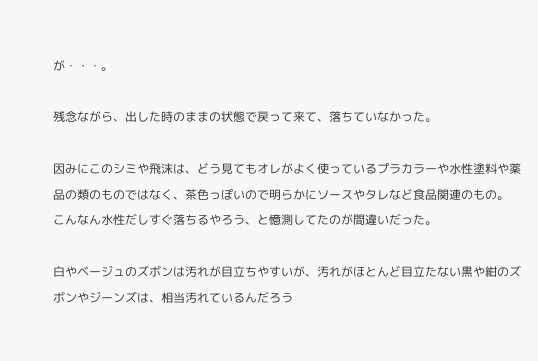が・・・。

残念ながら、出した時のままの状態で戻って来て、落ちていなかった。

因みにこのシミや飛沫は、どう見てもオレがよく使っているプラカラーや水性塗料や薬品の類のものではなく、茶色っぽいので明らかにソースやタレなど食品関連のもの。
こんなん水性だしすぐ落ちるやろう、と憶測してたのが間違いだった。

白やベージュのズボンは汚れが目立ちやすいが、汚れがほとんど目立たない黒や紺のズボンやジーンズは、相当汚れているんだろう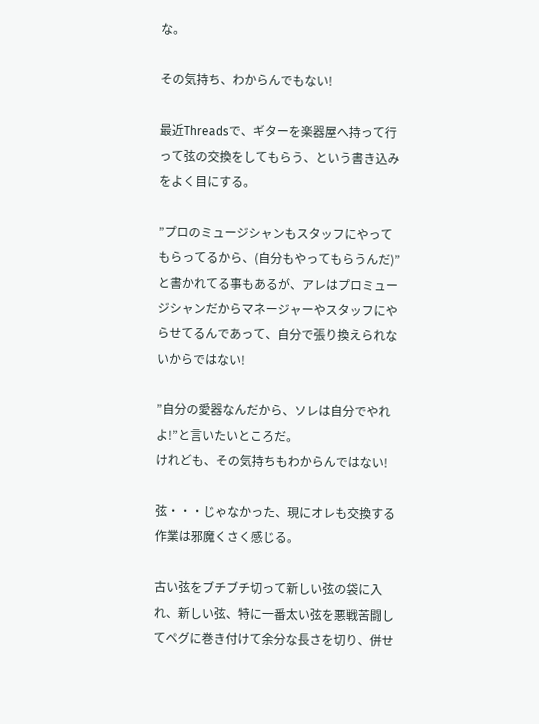な。

その気持ち、わからんでもない!

最近Threadsで、ギターを楽器屋へ持って行って弦の交換をしてもらう、という書き込みをよく目にする。

”プロのミュージシャンもスタッフにやってもらってるから、(自分もやってもらうんだ)”と書かれてる事もあるが、アレはプロミュージシャンだからマネージャーやスタッフにやらせてるんであって、自分で張り換えられないからではない!

”自分の愛器なんだから、ソレは自分でやれよ!”と言いたいところだ。
けれども、その気持ちもわからんではない!

弦・・・じゃなかった、現にオレも交換する作業は邪魔くさく感じる。

古い弦をブチブチ切って新しい弦の袋に入れ、新しい弦、特に一番太い弦を悪戦苦闘してペグに巻き付けて余分な長さを切り、併せ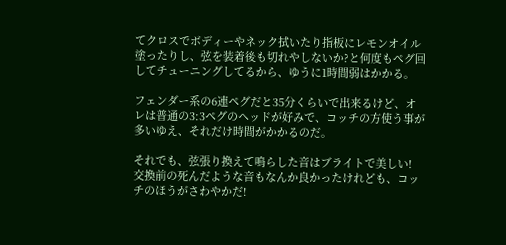てクロスでボディーやネック拭いたり指板にレモンオイル塗ったりし、弦を装着後も切れやしないか?と何度もペグ回してチューニングしてるから、ゆうに1時間弱はかかる。

フェンダー系の6連ペグだと35分くらいで出来るけど、オレは普通の3:3ペグのヘッドが好みで、コッチの方使う事が多いゆえ、それだけ時間がかかるのだ。

それでも、弦張り換えて鳴らした音はブライトで美しい!
交換前の死んだような音もなんか良かったけれども、コッチのほうがさわやかだ!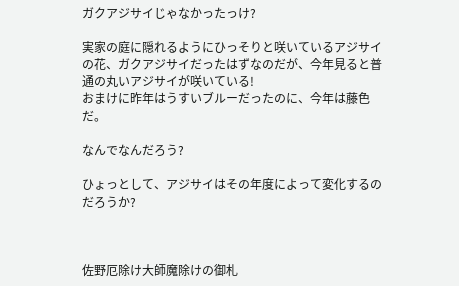ガクアジサイじゃなかったっけ?

実家の庭に隠れるようにひっそりと咲いているアジサイの花、ガクアジサイだったはずなのだが、今年見ると普通の丸いアジサイが咲いている!
おまけに昨年はうすいブルーだったのに、今年は藤色だ。

なんでなんだろう?

ひょっとして、アジサイはその年度によって変化するのだろうか?



佐野厄除け大師魔除けの御札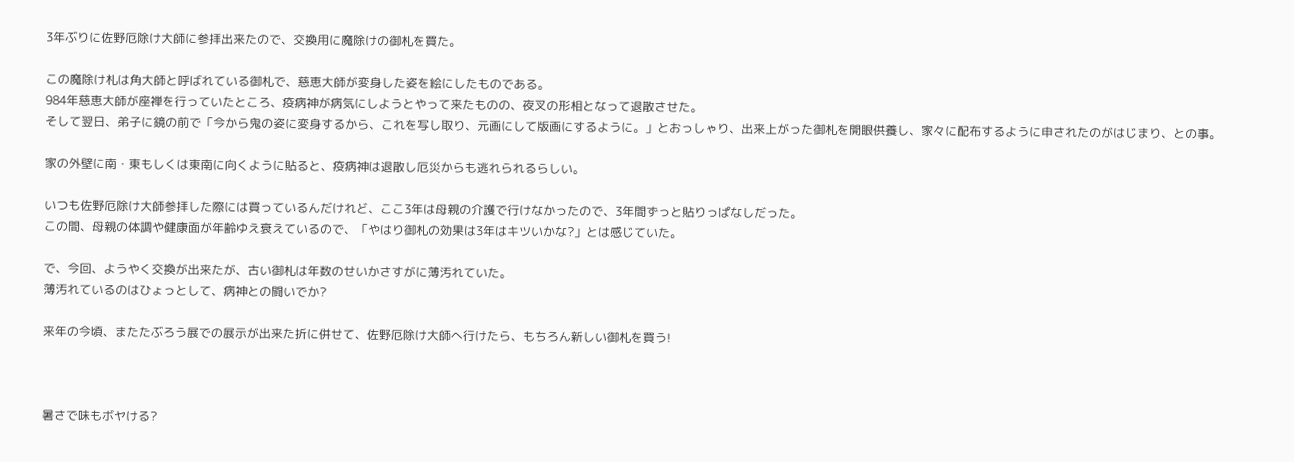3年ぶりに佐野厄除け大師に参拝出来たので、交換用に魔除けの御札を買た。

この魔除け札は角大師と呼ばれている御札で、慈恵大師が変身した姿を絵にしたものである。
984年慈恵大師が座禅を行っていたところ、疫病神が病気にしようとやって来たものの、夜叉の形相となって退散させた。
そして翌日、弟子に鏡の前で「今から鬼の姿に変身するから、これを写し取り、元画にして版画にするように。」とおっしゃり、出来上がった御札を開眼供養し、家々に配布するように申されたのがはじまり、との事。

家の外壁に南・東もしくは東南に向くように貼ると、疫病神は退散し厄災からも逃れられるらしい。

いつも佐野厄除け大師参拝した際には買っているんだけれど、ここ3年は母親の介護で行けなかったので、3年間ずっと貼りっぱなしだった。
この間、母親の体調や健康面が年齢ゆえ衰えているので、「やはり御札の効果は3年はキツいかな?」とは感じていた。

で、今回、ようやく交換が出来たが、古い御札は年数のせいかさすがに薄汚れていた。
薄汚れているのはひょっとして、病神との闘いでか?

来年の今頃、またたぶろう展での展示が出来た折に併せて、佐野厄除け大師へ行けたら、もちろん新しい御札を買う!



暑さで味もボヤける?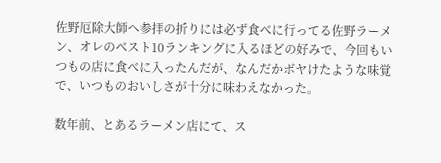佐野厄除大師へ参拝の折りには必ず食べに行ってる佐野ラーメン、オレのベスト10ランキングに入るほどの好みで、今回もいつもの店に食べに入ったんだが、なんだかボヤけたような味覚で、いつものおいしさが十分に味わえなかった。

数年前、とあるラーメン店にて、ス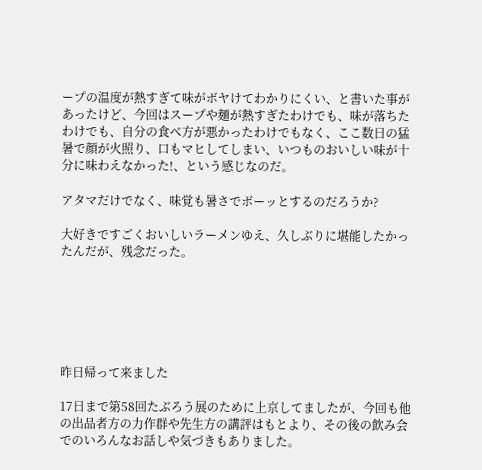ープの温度が熱すぎて味がボヤけてわかりにくい、と書いた事があったけど、今回はスープや麺が熱すぎたわけでも、味が落ちたわけでも、自分の食べ方が悪かったわけでもなく、ここ数日の猛暑で顔が火照り、口もマヒしてしまい、いつものおいしい味が十分に味わえなかった!、という感じなのだ。

アタマだけでなく、味覚も暑さでボーッとするのだろうか?

大好きですごくおいしいラーメンゆえ、久しぶりに堪能したかったんだが、残念だった。






昨日帰って来ました

17日まで第58回たぶろう展のために上京してましたが、今回も他の出品者方の力作群や先生方の講評はもとより、その後の飲み会でのいろんなお話しや気づきもありました。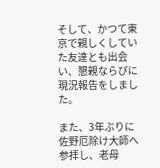そして、かつて東京で親しくしていた友達とも出会い、懇親ならびに現況報告をしました。

また、3年ぶりに佐野厄除け大師へ参拝し、老母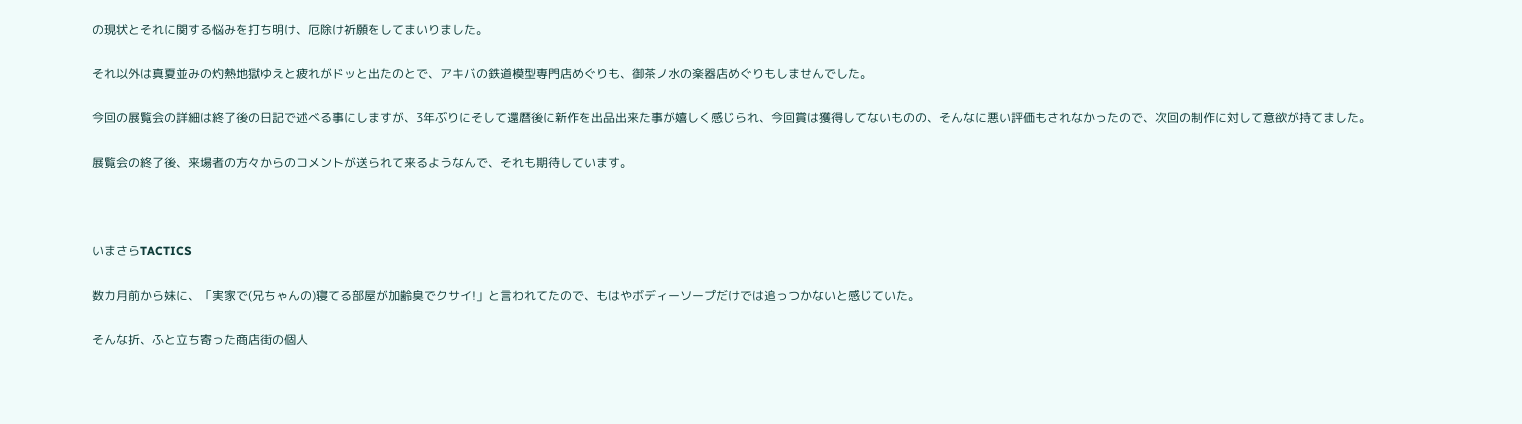の現状とそれに関する悩みを打ち明け、厄除け祈願をしてまいりました。

それ以外は真夏並みの灼熱地獄ゆえと疲れがドッと出たのとで、アキバの鉄道模型専門店めぐりも、御茶ノ水の楽器店めぐりもしませんでした。

今回の展覧会の詳細は終了後の日記で述べる事にしますが、3年ぶりにそして還暦後に新作を出品出来た事が嬉しく感じられ、今回賞は獲得してないものの、そんなに悪い評価もされなかったので、次回の制作に対して意欲が持てました。

展覧会の終了後、来場者の方々からのコメントが送られて来るようなんで、それも期待しています。



いまさらTACTICS

数カ月前から妹に、「実家で(兄ちゃんの)寝てる部屋が加齢臭でクサイ!」と言われてたので、もはやボディーソープだけでは追っつかないと感じていた。

そんな折、ふと立ち寄った商店街の個人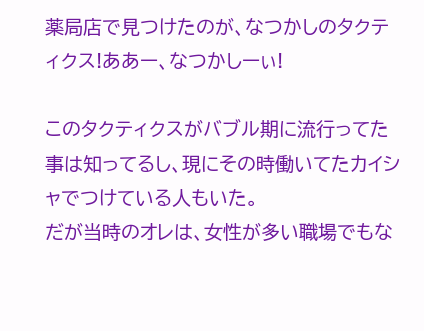薬局店で見つけたのが、なつかしのタクティクス!ああー、なつかしーぃ!

このタクティクスがバブル期に流行ってた事は知ってるし、現にその時働いてたカイシャでつけている人もいた。
だが当時のオレは、女性が多い職場でもな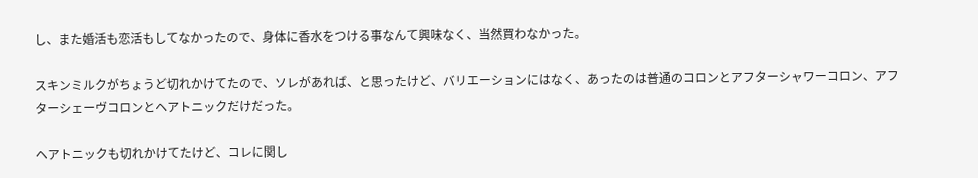し、また婚活も恋活もしてなかったので、身体に香水をつける事なんて興味なく、当然買わなかった。

スキンミルクがちょうど切れかけてたので、ソレがあれば、と思ったけど、バリエーションにはなく、あったのは普通のコロンとアフターシャワーコロン、アフターシェーヴコロンとヘアトニックだけだった。

ヘアトニックも切れかけてたけど、コレに関し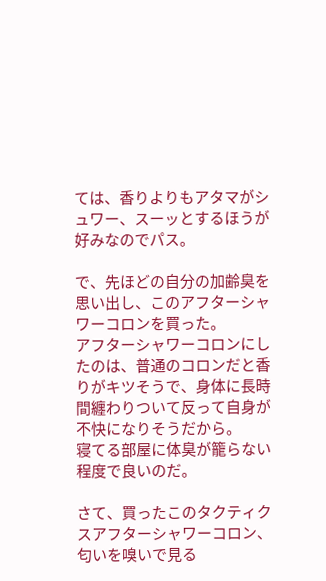ては、香りよりもアタマがシュワー、スーッとするほうが好みなのでパス。

で、先ほどの自分の加齢臭を思い出し、このアフターシャワーコロンを買った。
アフターシャワーコロンにしたのは、普通のコロンだと香りがキツそうで、身体に長時間纏わりついて反って自身が不快になりそうだから。
寝てる部屋に体臭が籠らない程度で良いのだ。

さて、買ったこのタクティクスアフターシャワーコロン、匂いを嗅いで見る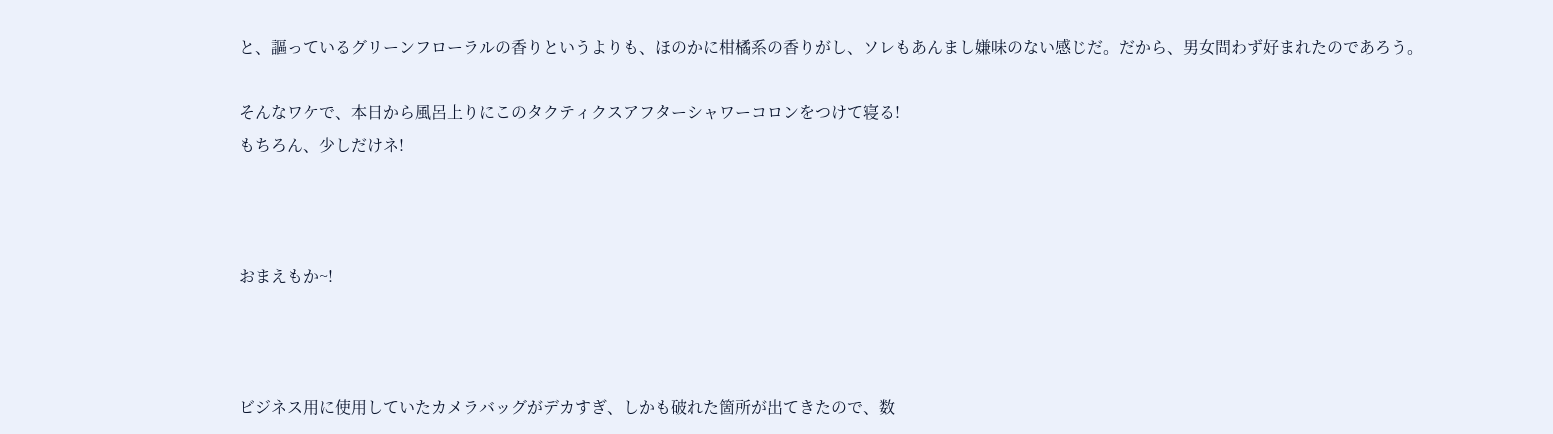と、謳っているグリーンフローラルの香りというよりも、ほのかに柑橘系の香りがし、ソレもあんまし嫌味のない感じだ。だから、男女問わず好まれたのであろう。

そんなワケで、本日から風呂上りにこのタクティクスアフターシャワーコロンをつけて寝る!
もちろん、少しだけネ!



おまえもか~!



ビジネス用に使用していたカメラバッグがデカすぎ、しかも破れた箇所が出てきたので、数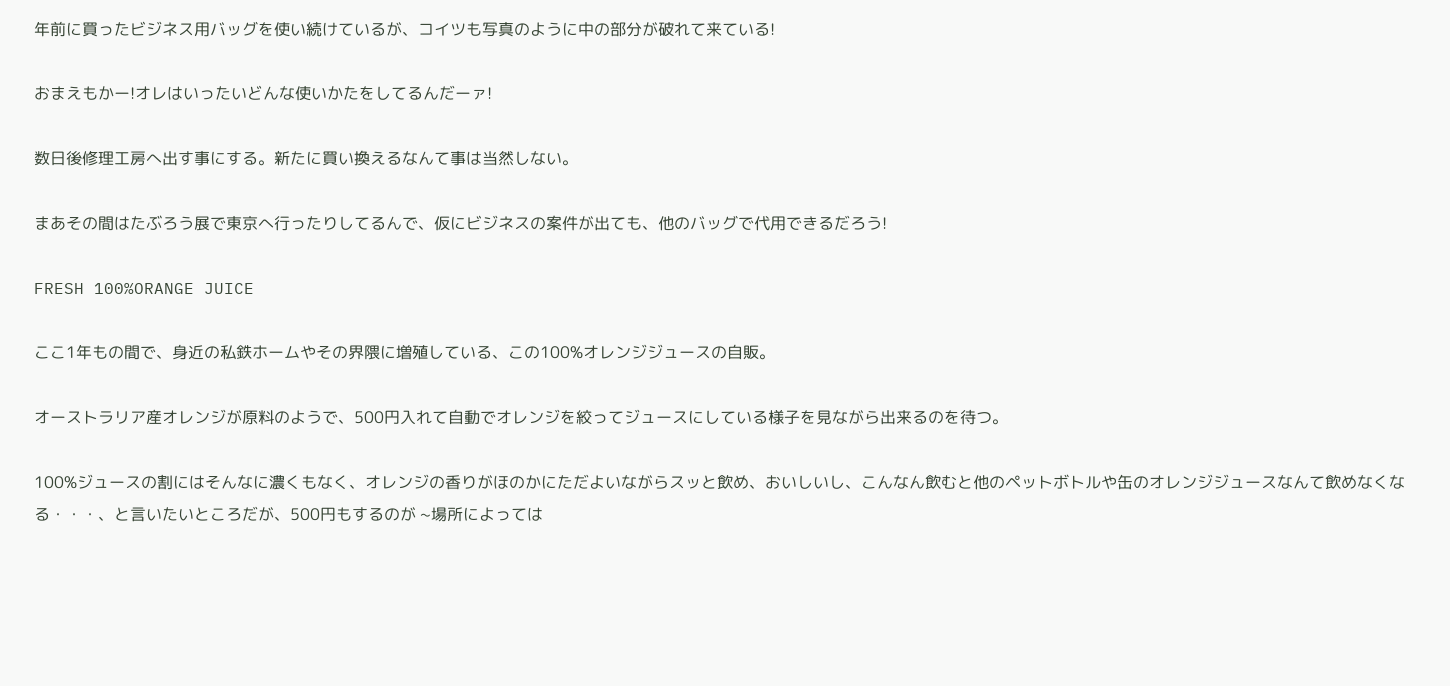年前に買ったビジネス用バッグを使い続けているが、コイツも写真のように中の部分が破れて来ている!

おまえもかー!オレはいったいどんな使いかたをしてるんだーァ!

数日後修理工房へ出す事にする。新たに買い換えるなんて事は当然しない。

まあその間はたぶろう展で東京へ行ったりしてるんで、仮にビジネスの案件が出ても、他のバッグで代用できるだろう!

FRESH 100%ORANGE JUICE

ここ1年もの間で、身近の私鉄ホームやその界隈に増殖している、この100%オレンジジュースの自販。

オーストラリア産オレンジが原料のようで、500円入れて自動でオレンジを絞ってジュースにしている様子を見ながら出来るのを待つ。

100%ジュースの割にはそんなに濃くもなく、オレンジの香りがほのかにただよいながらスッと飲め、おいしいし、こんなん飲むと他のペットボトルや缶のオレンジジュースなんて飲めなくなる・・・、と言いたいところだが、500円もするのが ~場所によっては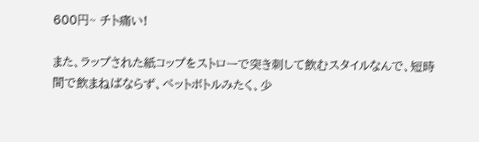600円~ チト痛い!

また、ラップされた紙コップをストローで突き刺して飲むスタイルなんで、短時間で飲まねばならず、ペットボトルみたく、少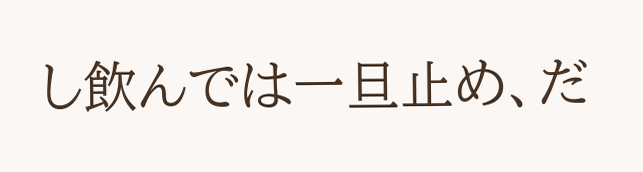し飲んでは一旦止め、だ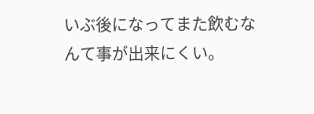いぶ後になってまた飲むなんて事が出来にくい。